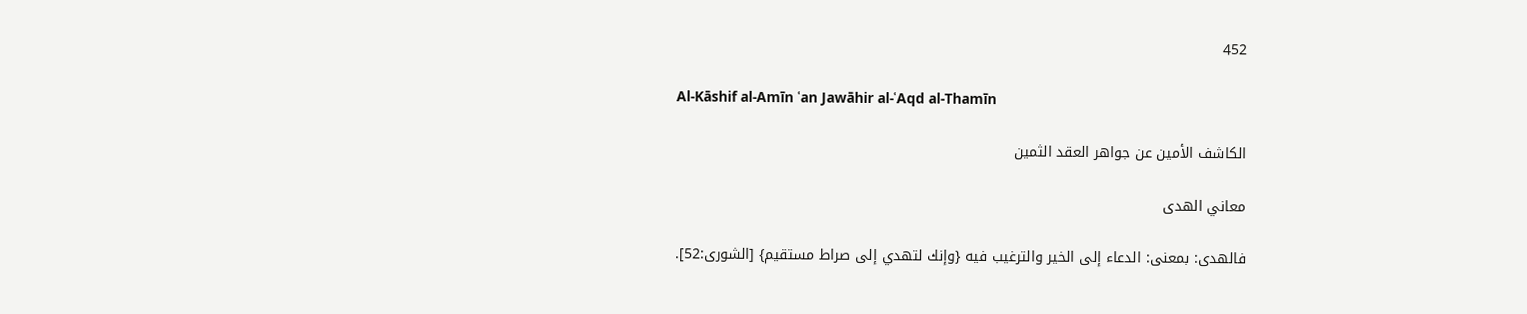452

Al-Kāshif al-Amīn ʿan Jawāhir al-ʿAqd al-Thamīn

الكاشف الأمين عن جواهر العقد الثمين

معاني الهدى

فالهدى: بمعنى: الدعاء إلى الخير والترغيب فيه {وإنك لتهدي إلى صراط مستقيم} [الشورى:52].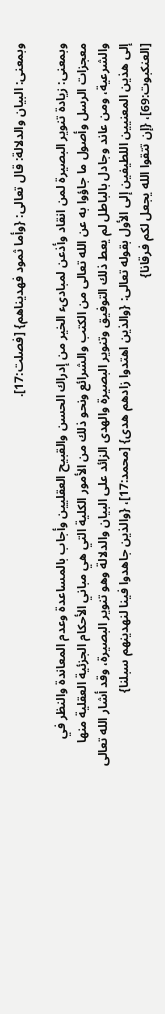وبمعنى: البيان والدلالة: قال تعالى: {وأما ثمود فهديناهم} [فصلت:17].

وبمعنى: زيادة تنوير البصيرة لمن انقاد وأذعن لمبادىء الخير من إدراك الحسن والقبيح العقليين وأجاب بالمساعدة وعدم المعاندة والنظر في معجزات الرسل وأصول ما جاؤوا به عن الله تعالى من الكتب والشرائع ونحو ذلك من الأمور الكلية التي هي مباني الأحكام الجزئية العقلية منها والشرعية، ومن عاند وجادل بالباطل لم يعط ذلك التوفيق وتنوير البصيرة والهدى الزائد على البيان والدلالة وهو تنوير البصيرة، وقد أشار الله تعالى إلى هذين المعنيين اللطيفين إلى الأول بقوله تعالى: {والذين اهتدوا زادهم هدى} [محمد:17]، {والذين جاهدوا فينا لنهدينهم سبلنا} [العنكبوت:69]، {إن تتقوا الله يجعل لكم فرقانا}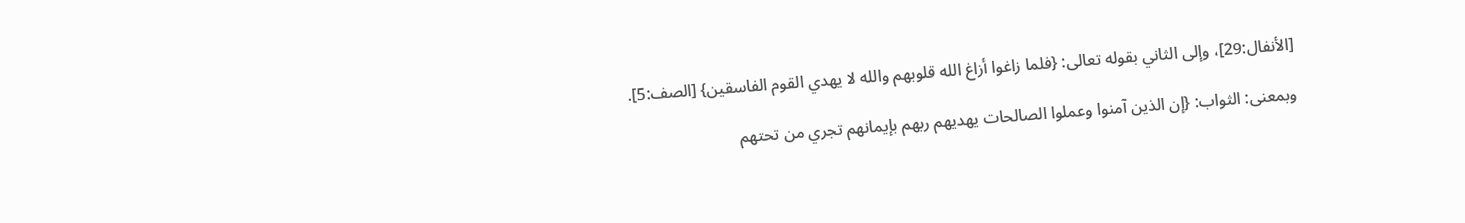[الأنفال:29]، وإلى الثاني بقوله تعالى: {فلما زاغوا أزاغ الله قلوبهم والله لا يهدي القوم الفاسقين} [الصف:5].

وبمعنى: الثواب: {إن الذين آمنوا وعملوا الصالحات يهديهم ربهم بإيمانهم تجري من تحتهم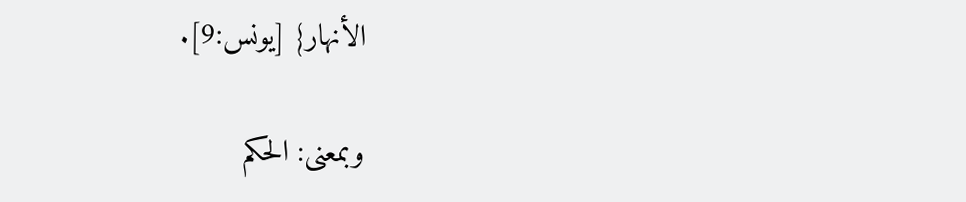الأنهار} [يونس:9].

وبمعنى: الحكم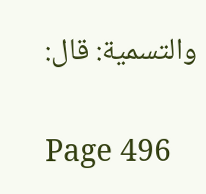والتسمية: قال:

Page 496